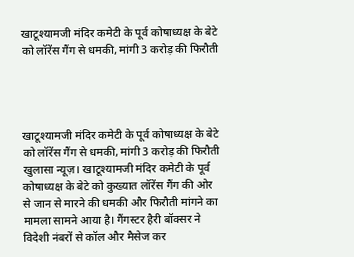खाटूश्यामजी मंदिर कमेटी के पूर्व कोषाध्यक्ष के बेटे को लॉरेंस गैंग से धमकी, मांगी 3 करोड़ की फिरौती




खाटूश्यामजी मंदिर कमेटी के पूर्व कोषाध्यक्ष के बेटे को लॉरेंस गैंग से धमकी, मांगी 3 करोड़ की फिरौती
खुलासा न्यूज़। खाटूश्यामजी मंदिर कमेटी के पूर्व कोषाध्यक्ष के बेटे को कुख्यात लॉरेंस गैंग की ओर से जान से मारने की धमकी और फिरौती मांगने का मामला सामने आया है। गैंगस्टर हैरी बॉक्सर ने विदेशी नंबरों से कॉल और मैसेज कर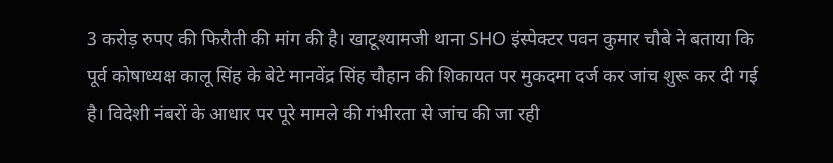3 करोड़ रुपए की फिरौती की मांग की है। खाटूश्यामजी थाना SHO इंस्पेक्टर पवन कुमार चौबे ने बताया कि पूर्व कोषाध्यक्ष कालू सिंह के बेटे मानवेंद्र सिंह चौहान की शिकायत पर मुकदमा दर्ज कर जांच शुरू कर दी गई है। विदेशी नंबरों के आधार पर पूरे मामले की गंभीरता से जांच की जा रही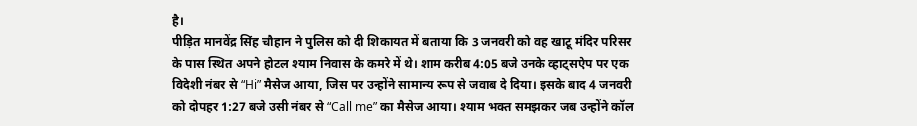है।
पीड़ित मानवेंद्र सिंह चौहान ने पुलिस को दी शिकायत में बताया कि 3 जनवरी को वह खाटू मंदिर परिसर के पास स्थित अपने होटल श्याम निवास के कमरे में थे। शाम करीब 4:05 बजे उनके व्हाट्सऐप पर एक विदेशी नंबर से “Hi” मैसेज आया, जिस पर उन्होंने सामान्य रूप से जवाब दे दिया। इसके बाद 4 जनवरी को दोपहर 1:27 बजे उसी नंबर से “Call me” का मैसेज आया। श्याम भक्त समझकर जब उन्होंने कॉल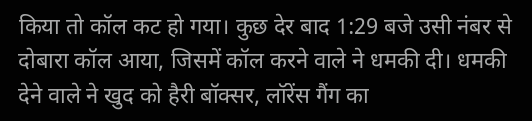किया तो कॉल कट हो गया। कुछ देर बाद 1:29 बजे उसी नंबर से दोबारा कॉल आया, जिसमें कॉल करने वाले ने धमकी दी। धमकी देने वाले ने खुद को हैरी बॉक्सर, लॉरेंस गैंग का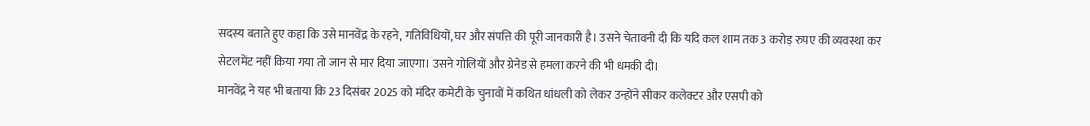सदस्य बताते हुए कहा कि उसे मानवेंद्र के रहने, गतिविधियों, घर और संपत्ति की पूरी जानकारी है। उसने चेतावनी दी कि यदि कल शाम तक 3 करोड़ रुपए की व्यवस्था कर सेटलमेंट नहीं किया गया तो जान से मार दिया जाएगा। उसने गोलियों और ग्रेनेड से हमला करने की भी धमकी दी।
मानवेंद्र ने यह भी बताया कि 23 दिसंबर 2025 को मंदिर कमेटी के चुनावों में कथित धांधली को लेकर उन्होंने सीकर कलेक्टर और एसपी को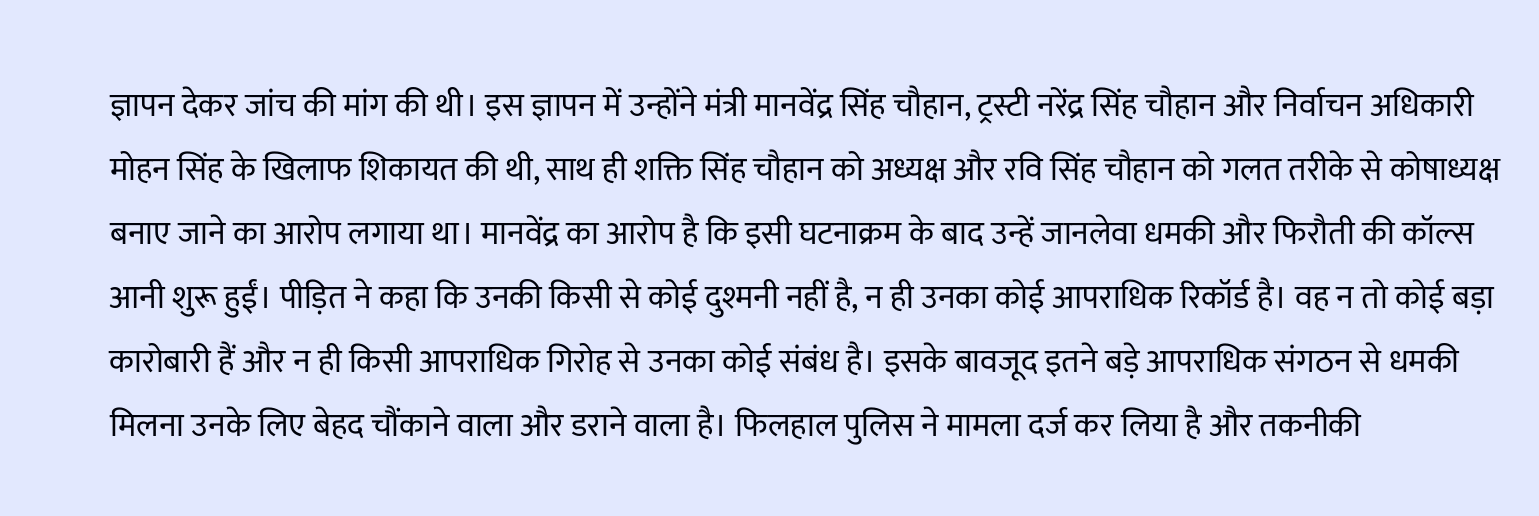ज्ञापन देकर जांच की मांग की थी। इस ज्ञापन में उन्होंने मंत्री मानवेंद्र सिंह चौहान, ट्रस्टी नरेंद्र सिंह चौहान और निर्वाचन अधिकारी मोहन सिंह के खिलाफ शिकायत की थी, साथ ही शक्ति सिंह चौहान को अध्यक्ष और रवि सिंह चौहान को गलत तरीके से कोषाध्यक्ष बनाए जाने का आरोप लगाया था। मानवेंद्र का आरोप है कि इसी घटनाक्रम के बाद उन्हें जानलेवा धमकी और फिरौती की कॉल्स आनी शुरू हुईं। पीड़ित ने कहा कि उनकी किसी से कोई दुश्मनी नहीं है, न ही उनका कोई आपराधिक रिकॉर्ड है। वह न तो कोई बड़ा कारोबारी हैं और न ही किसी आपराधिक गिरोह से उनका कोई संबंध है। इसके बावजूद इतने बड़े आपराधिक संगठन से धमकी मिलना उनके लिए बेहद चौंकाने वाला और डराने वाला है। फिलहाल पुलिस ने मामला दर्ज कर लिया है और तकनीकी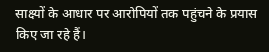साक्ष्यों के आधार पर आरोपियों तक पहुंचने के प्रयास किए जा रहे हैं।